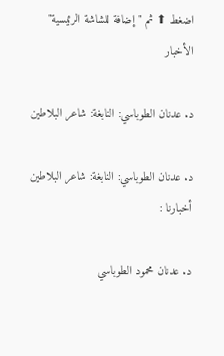اضغط ⬆ ثم "إضافة للشاشة الرئيسية"
الأخبار

د. عدنان الطوباسي: النابغة: شاعر البلاطين

د. عدنان الطوباسي: النابغة: شاعر البلاطين
أخبارنا :

د. عدنان محمود الطوباسي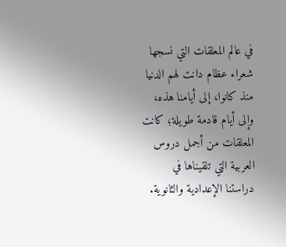في عالم المعلقات التي نسجها شعراء عظام دانت لهم الدنيا منذ كانوا، إلى أيامنا هذه، وإلى أيام قادمة طويلة؛ كانت المعلقات من أجمل دروس العربية التي تلقيناها في دراستنا الإعدادية والثانوية.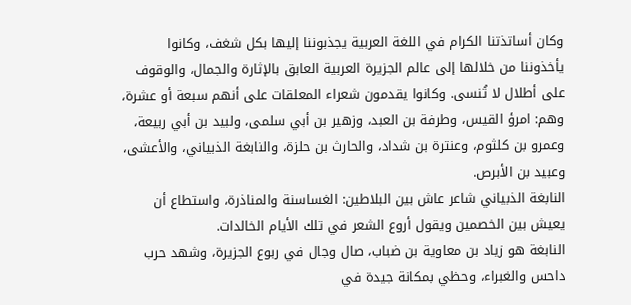وكان أساتذتنا الكرام في اللغة العربية يجذبوننا إليها بكل شغف، وكانوا يأخذوننا من خلالها إلى عالم الجزيرة العربية العابق بالإثارة والجمال، والوقوف على أطلال لا تُنسى. وكانوا يقدمون شعراء المعلقات على أنهم سبعة أو عشرة، وهم: امرؤ القيس، وطرفة بن العبد، وزهير بن أبي سلمى، ولبيد بن أبي ربيعة، وعمرو بن كلثوم، وعنترة بن شداد، والحارث بن حلزة، والنابغة الذبياني، والأعشى، وعبيد بن الأبرص.
النابغة الذبياني شاعر عاش بين البلاطين: الغساسنة والمناذرة، واستطاع أن يعيش بين الخصمين ويقول أروع الشعر في تلك الأيام الخالدات.
النابغة هو زياد بن معاوية بن ضباب، صال وجال في ربوع الجزيرة، وشهد حرب داحس والغبراء، وحظي بمكانة جيدة في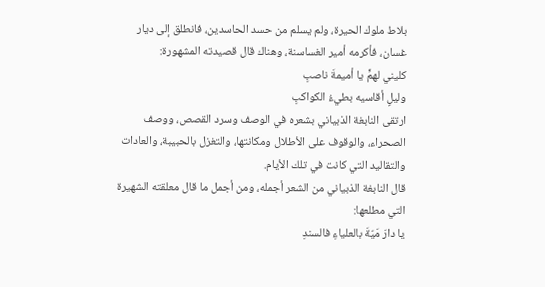بلاط ملوك الحيرة، ولم يسلم من حسد الحاسدين، فانطلق إلى ديار غسان، فأكرمه أمير الغساسنة، وهناك قال قصيدته المشهورة:
كليني لهمٍّ يا أميمةَ ناصبِ
وليلٍ أقاسيه بطيءُ الكواكبِ
ارتقى النابغة الذبياني بشعره في الوصف وسرد القصص، ووصف الصحراء، والوقوف على الأطلال ومكانتها، والتغزل بالحبيبة، والعادات والتقاليد التي كانت في تلك الأيام.
قال النابغة الذبياني من الشعر أجمله، ومن أجمل ما قال معلقته الشهيرة التي مطلعها:
يا دارَ مَيّةَ بالعلياءِ فالسندِ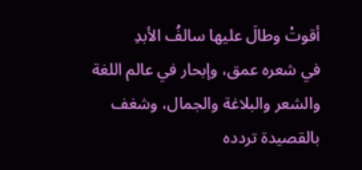أقوتْ وطالَ عليها سالفُ الأبدِ
في شعره عمق، وإبحار في عالم اللغة والشعر والبلاغة والجمال، وشغف بالقصيدة تردده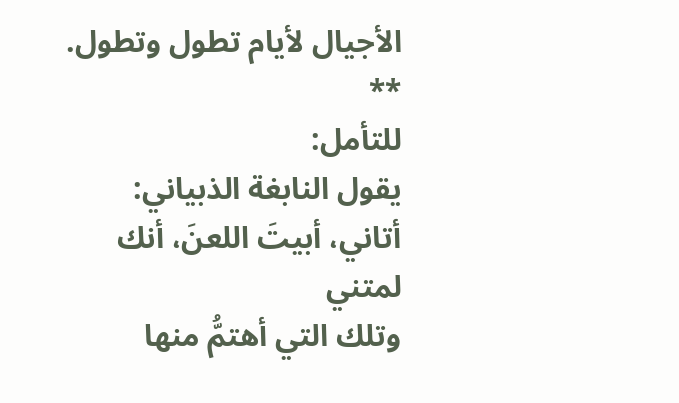الأجيال لأيام تطول وتطول.
**
للتأمل:
يقول النابغة الذبياني:
أتاني، أبيتَ اللعنَ، أنك لمتني
وتلك التي أهتمُّ منها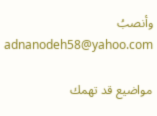وأنصبُ
adnanodeh58@yahoo.com

مواضيع قد تهمك